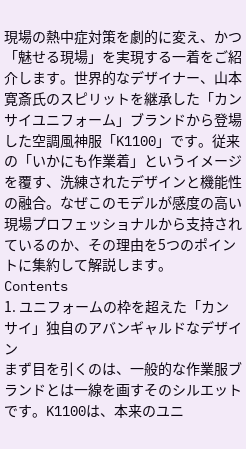現場の熱中症対策を劇的に変え、かつ「魅せる現場」を実現する一着をご紹介します。世界的なデザイナー、山本寛斎氏のスピリットを継承した「カンサイユニフォーム」ブランドから登場した空調風神服「K1100」です。従来の「いかにも作業着」というイメージを覆す、洗練されたデザインと機能性の融合。なぜこのモデルが感度の高い現場プロフェッショナルから支持されているのか、その理由を5つのポイントに集約して解説します。
Contents
1. ユニフォームの枠を超えた「カンサイ」独自のアバンギャルドなデザイン
まず目を引くのは、一般的な作業服ブランドとは一線を画すそのシルエットです。K1100は、本来のユニ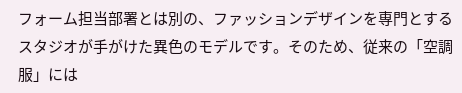フォーム担当部署とは別の、ファッションデザインを専門とするスタジオが手がけた異色のモデルです。そのため、従来の「空調服」には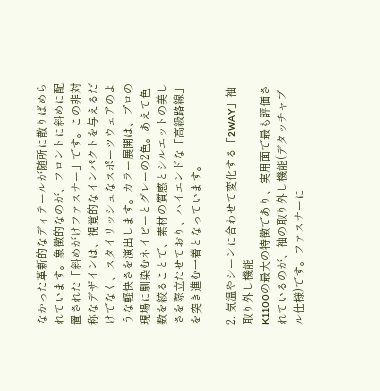なかった革新的なディテールが随所に散りばめられています。象徴的なのが、フロントに斜めに配置された「斜めがけファスナー」です。この非対称なデザインは、視覚的なインパクトを与えるだけでなく、スタイリッシュなスポーツウェアのような軽快さを演出します。カラー展開は、プロの現場に馴染むネイビーとグレーの2色。あえて色数を絞ることで、素材の質感とシルエットの美しさを際立たせており、ハイエンドな「高級路線」を突き進む一着となっています。

2. 気温やシーンに合わせて変化する「2WAY」袖取り外し機能
K1100の最大の特徴であり、実用面で最も評価されているのが、袖の取り外し機能(デタッチャブル仕様)です。ファスナーに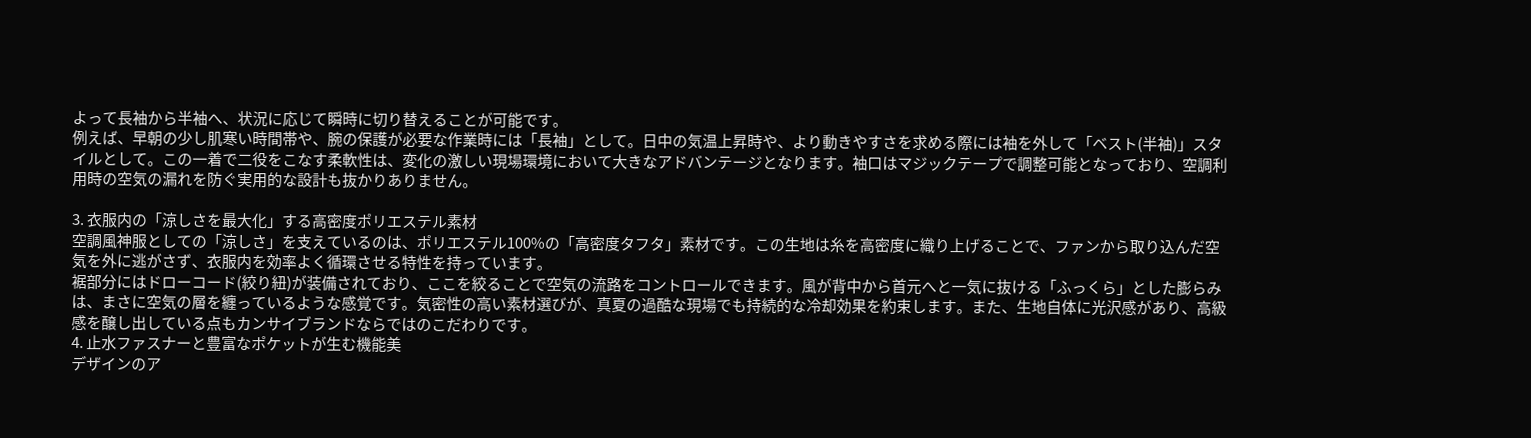よって長袖から半袖へ、状況に応じて瞬時に切り替えることが可能です。
例えば、早朝の少し肌寒い時間帯や、腕の保護が必要な作業時には「長袖」として。日中の気温上昇時や、より動きやすさを求める際には袖を外して「ベスト(半袖)」スタイルとして。この一着で二役をこなす柔軟性は、変化の激しい現場環境において大きなアドバンテージとなります。袖口はマジックテープで調整可能となっており、空調利用時の空気の漏れを防ぐ実用的な設計も抜かりありません。

3. 衣服内の「涼しさを最大化」する高密度ポリエステル素材
空調風神服としての「涼しさ」を支えているのは、ポリエステル100%の「高密度タフタ」素材です。この生地は糸を高密度に織り上げることで、ファンから取り込んだ空気を外に逃がさず、衣服内を効率よく循環させる特性を持っています。
裾部分にはドローコード(絞り紐)が装備されており、ここを絞ることで空気の流路をコントロールできます。風が背中から首元へと一気に抜ける「ふっくら」とした膨らみは、まさに空気の層を纏っているような感覚です。気密性の高い素材選びが、真夏の過酷な現場でも持続的な冷却効果を約束します。また、生地自体に光沢感があり、高級感を醸し出している点もカンサイブランドならではのこだわりです。
4. 止水ファスナーと豊富なポケットが生む機能美
デザインのア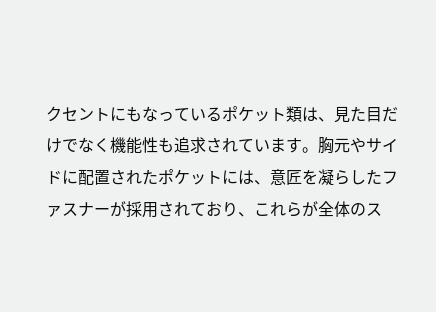クセントにもなっているポケット類は、見た目だけでなく機能性も追求されています。胸元やサイドに配置されたポケットには、意匠を凝らしたファスナーが採用されており、これらが全体のス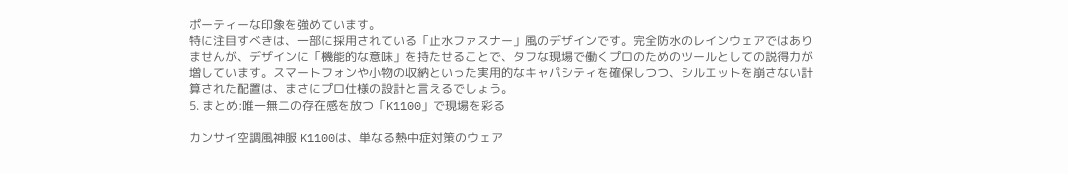ポーティーな印象を強めています。
特に注目すべきは、一部に採用されている「止水ファスナー」風のデザインです。完全防水のレインウェアではありませんが、デザインに「機能的な意味」を持たせることで、タフな現場で働くプロのためのツールとしての説得力が増しています。スマートフォンや小物の収納といった実用的なキャパシティを確保しつつ、シルエットを崩さない計算された配置は、まさにプロ仕様の設計と言えるでしょう。
5. まとめ:唯一無二の存在感を放つ「K1100」で現場を彩る

カンサイ空調風神服 K1100は、単なる熱中症対策のウェア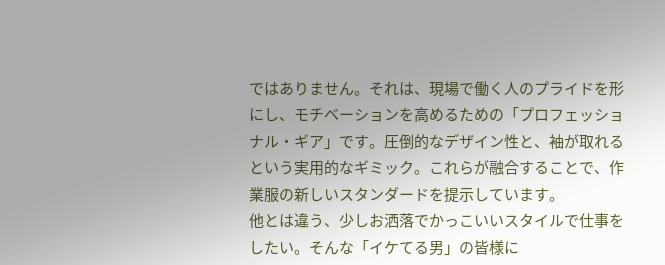ではありません。それは、現場で働く人のプライドを形にし、モチベーションを高めるための「プロフェッショナル・ギア」です。圧倒的なデザイン性と、袖が取れるという実用的なギミック。これらが融合することで、作業服の新しいスタンダードを提示しています。
他とは違う、少しお洒落でかっこいいスタイルで仕事をしたい。そんな「イケてる男」の皆様に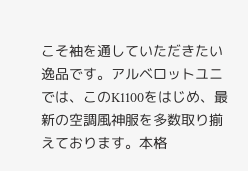こそ袖を通していただきたい逸品です。アルベロットユニでは、このK1100をはじめ、最新の空調風神服を多数取り揃えております。本格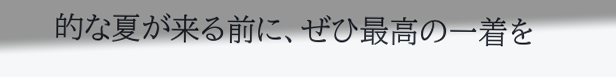的な夏が来る前に、ぜひ最高の一着を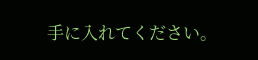手に入れてください。